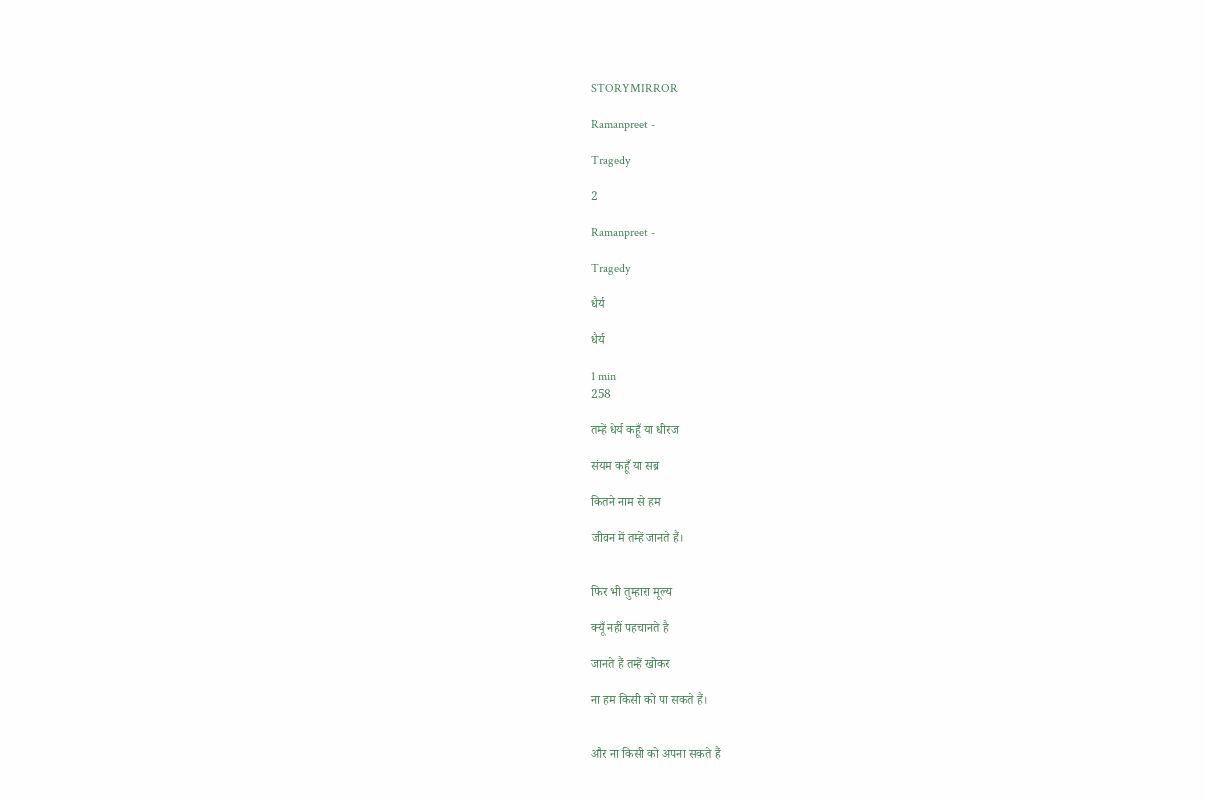STORYMIRROR

Ramanpreet -

Tragedy

2

Ramanpreet -

Tragedy

धैर्य

धैर्य

1 min
258

तम्हें धेर्य कहूँ या धीरज

संयम कहूँ या सब्र

कितने नाम से हम

जीवन में तम्हें जानते हैं।


फिर भी तुम्हारा मूल्य

क्यूँ नहीं पहचानते है

जानते हैं तम्हें खोकर

ना हम किसी को पा सकते हैं।


और ना किसी को अपना सकते हैं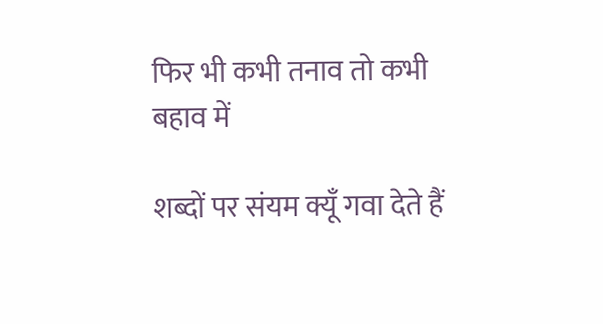फिर भी कभी तनाव तो कभी बहाव में

शब्दों पर संयम क्यूँ गवा देते हैं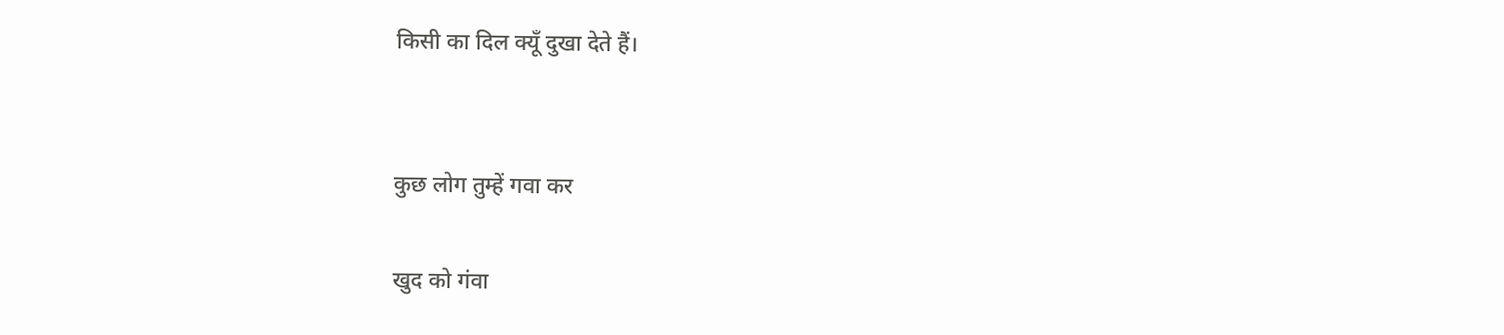किसी का दिल क्यूँ दुखा देते हैं।


कुछ लोग तुम्हें गवा कर

खुद को गंवा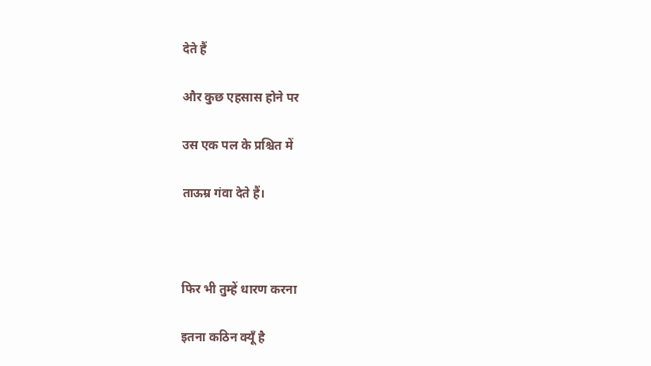देते हैं

और कुछ एहसास होने पर

उस एक पल के प्रश्चित में

ताऊम्र गंवा देते हैं।



फिर भी तुम्हें धारण करना

इतना कठिन क्यूँ है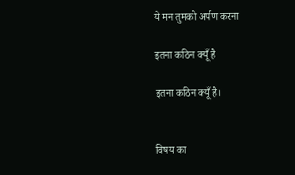ये मन तुमको अर्पण करना

इतना कठिन क्यूँ है

इतना कठिन क्यूँ है।


विषय का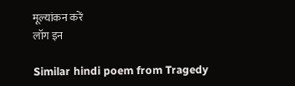मूल्यांकन करें
लॉग इन

Similar hindi poem from Tragedy